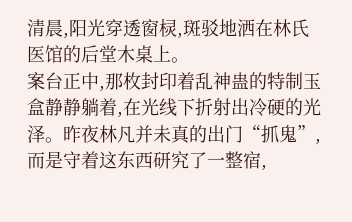清晨,阳光穿透窗棂,斑驳地洒在林氏医馆的后堂木桌上。
案台正中,那枚封印着乱神蛊的特制玉盒静静躺着,在光线下折射出冷硬的光泽。昨夜林凡并未真的出门“抓鬼”,而是守着这东西研究了一整宿,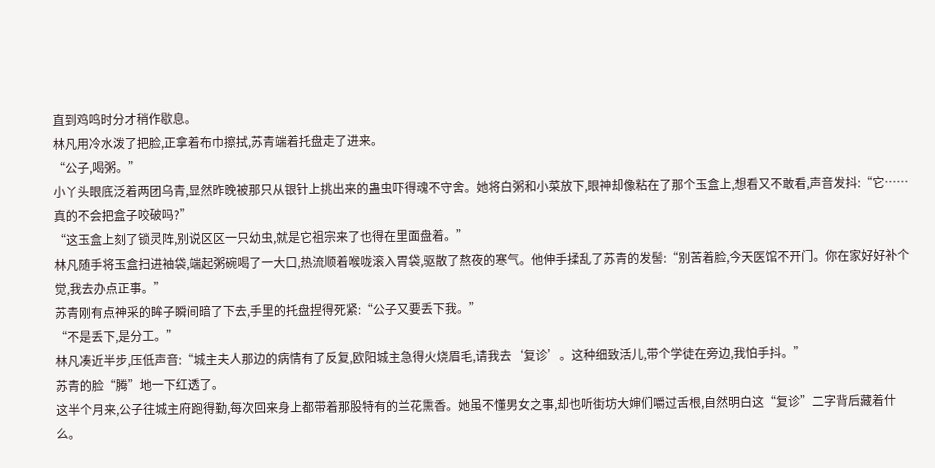直到鸡鸣时分才稍作歇息。
林凡用冷水泼了把脸,正拿着布巾擦拭,苏青端着托盘走了进来。
“公子,喝粥。”
小丫头眼底泛着两团乌青,显然昨晚被那只从银针上挑出来的蛊虫吓得魂不守舍。她将白粥和小菜放下,眼神却像粘在了那个玉盒上,想看又不敢看,声音发抖:“它……真的不会把盒子咬破吗?”
“这玉盒上刻了锁灵阵,别说区区一只幼虫,就是它祖宗来了也得在里面盘着。”
林凡随手将玉盒扫进袖袋,端起粥碗喝了一大口,热流顺着喉咙滚入胃袋,驱散了熬夜的寒气。他伸手揉乱了苏青的发髻:“别苦着脸,今天医馆不开门。你在家好好补个觉,我去办点正事。”
苏青刚有点神采的眸子瞬间暗了下去,手里的托盘捏得死紧:“公子又要丢下我。”
“不是丢下,是分工。”
林凡凑近半步,压低声音:“城主夫人那边的病情有了反复,欧阳城主急得火烧眉毛,请我去‘复诊’。这种细致活儿,带个学徒在旁边,我怕手抖。”
苏青的脸“腾”地一下红透了。
这半个月来,公子往城主府跑得勤,每次回来身上都带着那股特有的兰花熏香。她虽不懂男女之事,却也听街坊大婶们嚼过舌根,自然明白这“复诊”二字背后藏着什么。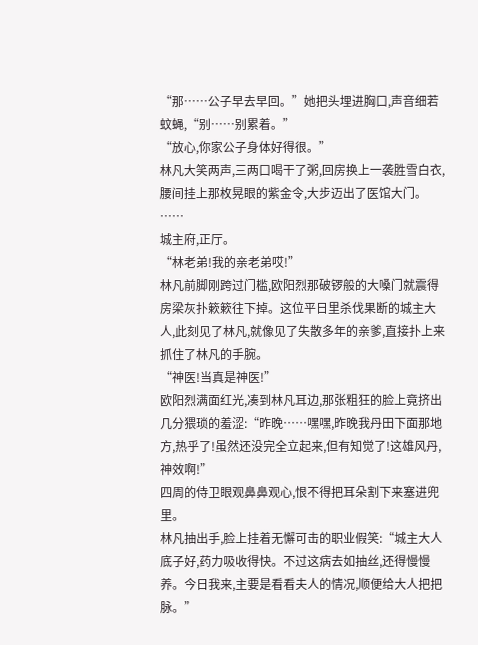“那……公子早去早回。”她把头埋进胸口,声音细若蚊蝇,“别……别累着。”
“放心,你家公子身体好得很。”
林凡大笑两声,三两口喝干了粥,回房换上一袭胜雪白衣,腰间挂上那枚晃眼的紫金令,大步迈出了医馆大门。
……
城主府,正厅。
“林老弟!我的亲老弟哎!”
林凡前脚刚跨过门槛,欧阳烈那破锣般的大嗓门就震得房梁灰扑簌簌往下掉。这位平日里杀伐果断的城主大人,此刻见了林凡,就像见了失散多年的亲爹,直接扑上来抓住了林凡的手腕。
“神医!当真是神医!”
欧阳烈满面红光,凑到林凡耳边,那张粗狂的脸上竟挤出几分猥琐的羞涩:“昨晚……嘿嘿,昨晚我丹田下面那地方,热乎了!虽然还没完全立起来,但有知觉了!这雄风丹,神效啊!”
四周的侍卫眼观鼻鼻观心,恨不得把耳朵割下来塞进兜里。
林凡抽出手,脸上挂着无懈可击的职业假笑:“城主大人底子好,药力吸收得快。不过这病去如抽丝,还得慢慢养。今日我来,主要是看看夫人的情况,顺便给大人把把脉。”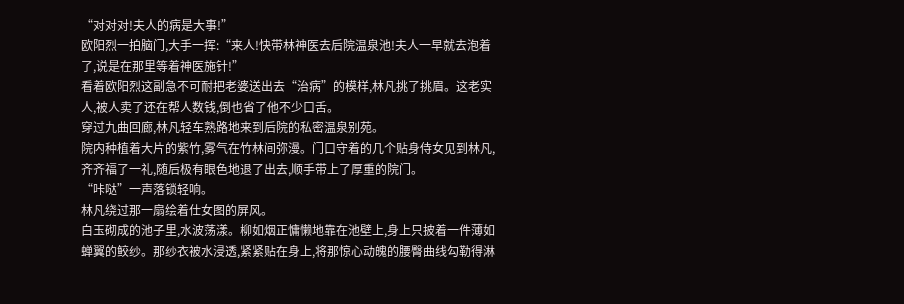“对对对!夫人的病是大事!”
欧阳烈一拍脑门,大手一挥:“来人!快带林神医去后院温泉池!夫人一早就去泡着了,说是在那里等着神医施针!”
看着欧阳烈这副急不可耐把老婆送出去“治病”的模样,林凡挑了挑眉。这老实人,被人卖了还在帮人数钱,倒也省了他不少口舌。
穿过九曲回廊,林凡轻车熟路地来到后院的私密温泉别苑。
院内种植着大片的紫竹,雾气在竹林间弥漫。门口守着的几个贴身侍女见到林凡,齐齐福了一礼,随后极有眼色地退了出去,顺手带上了厚重的院门。
“咔哒”一声落锁轻响。
林凡绕过那一扇绘着仕女图的屏风。
白玉砌成的池子里,水波荡漾。柳如烟正慵懒地靠在池壁上,身上只披着一件薄如蝉翼的鲛纱。那纱衣被水浸透,紧紧贴在身上,将那惊心动魄的腰臀曲线勾勒得淋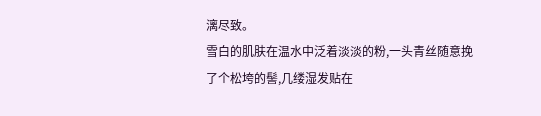漓尽致。
雪白的肌肤在温水中泛着淡淡的粉,一头青丝随意挽了个松垮的髻,几缕湿发贴在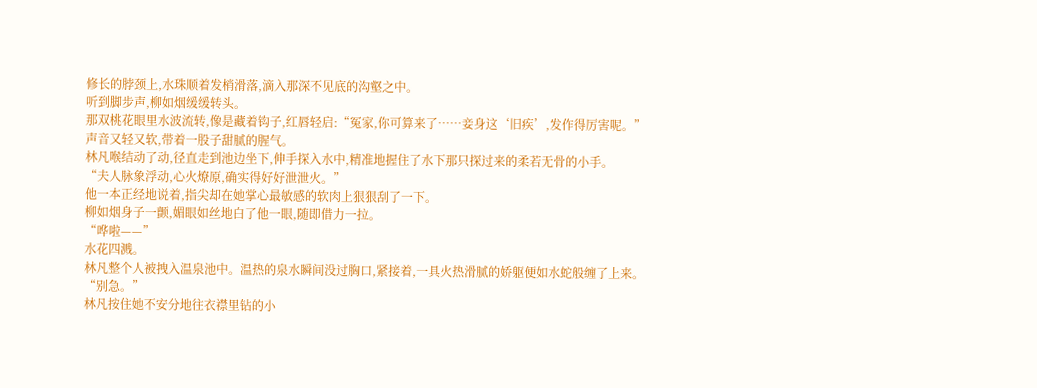修长的脖颈上,水珠顺着发梢滑落,滴入那深不见底的沟壑之中。
听到脚步声,柳如烟缓缓转头。
那双桃花眼里水波流转,像是藏着钩子,红唇轻启:“冤家,你可算来了……妾身这‘旧疾’,发作得厉害呢。”
声音又轻又软,带着一股子甜腻的腥气。
林凡喉结动了动,径直走到池边坐下,伸手探入水中,精准地握住了水下那只探过来的柔若无骨的小手。
“夫人脉象浮动,心火燎原,确实得好好泄泄火。”
他一本正经地说着,指尖却在她掌心最敏感的软肉上狠狠刮了一下。
柳如烟身子一颤,媚眼如丝地白了他一眼,随即借力一拉。
“哗啦——”
水花四溅。
林凡整个人被拽入温泉池中。温热的泉水瞬间没过胸口,紧接着,一具火热滑腻的娇躯便如水蛇般缠了上来。
“别急。”
林凡按住她不安分地往衣襟里钻的小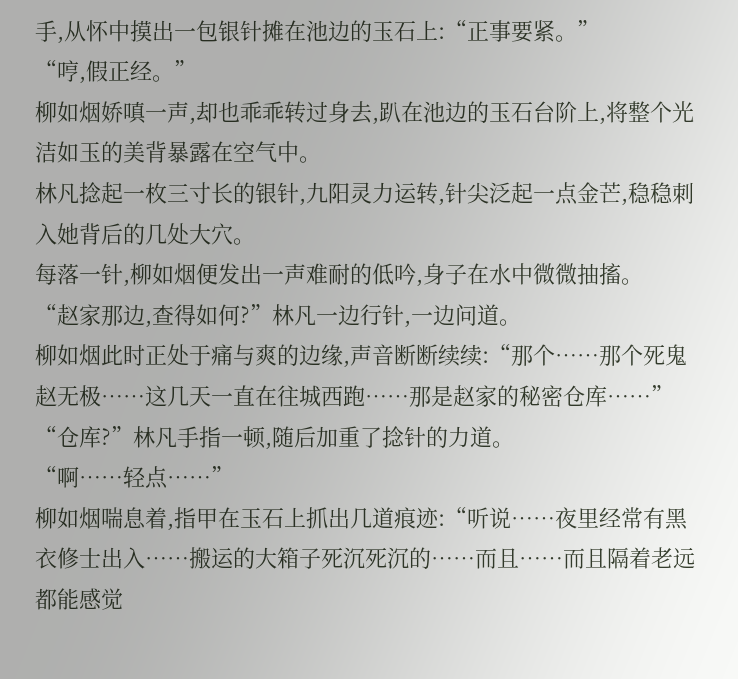手,从怀中摸出一包银针摊在池边的玉石上:“正事要紧。”
“哼,假正经。”
柳如烟娇嗔一声,却也乖乖转过身去,趴在池边的玉石台阶上,将整个光洁如玉的美背暴露在空气中。
林凡捻起一枚三寸长的银针,九阳灵力运转,针尖泛起一点金芒,稳稳刺入她背后的几处大穴。
每落一针,柳如烟便发出一声难耐的低吟,身子在水中微微抽搐。
“赵家那边,查得如何?”林凡一边行针,一边问道。
柳如烟此时正处于痛与爽的边缘,声音断断续续:“那个……那个死鬼赵无极……这几天一直在往城西跑……那是赵家的秘密仓库……”
“仓库?”林凡手指一顿,随后加重了捻针的力道。
“啊……轻点……”
柳如烟喘息着,指甲在玉石上抓出几道痕迹:“听说……夜里经常有黑衣修士出入……搬运的大箱子死沉死沉的……而且……而且隔着老远都能感觉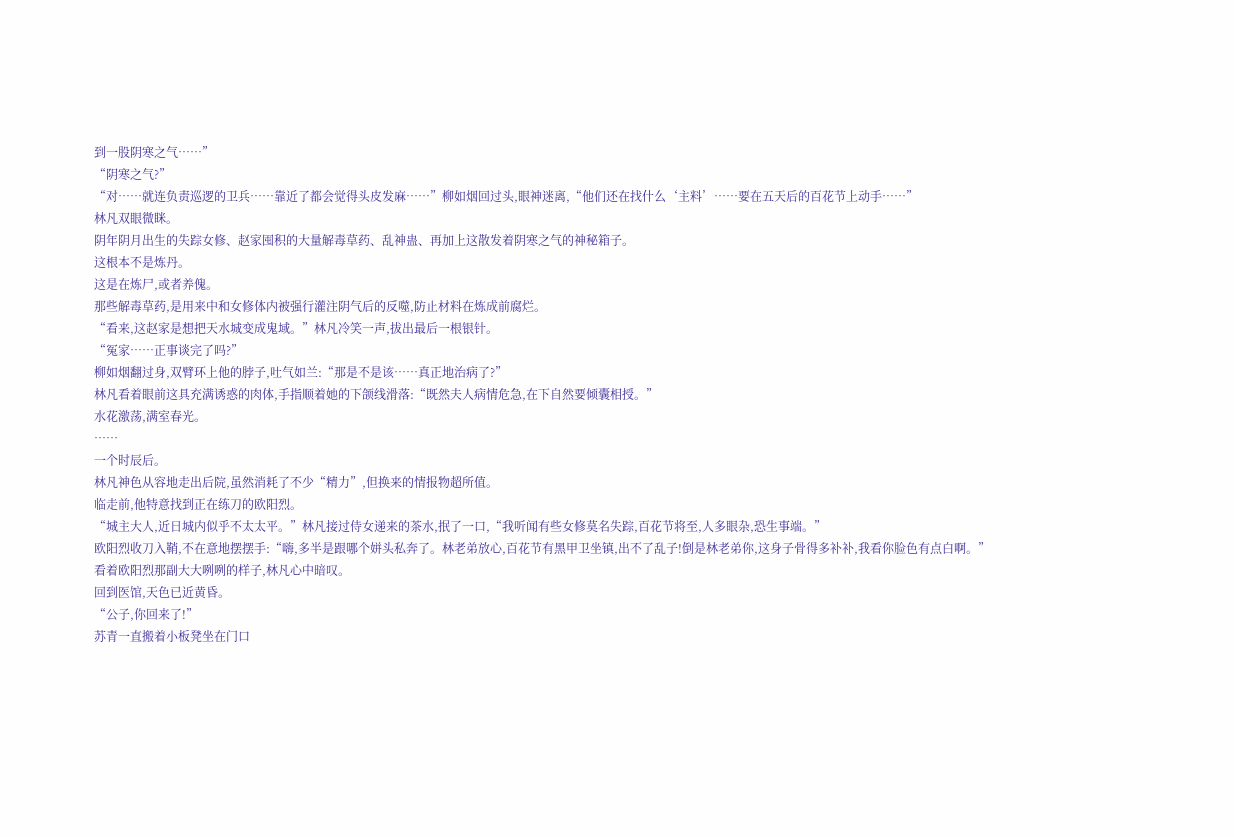到一股阴寒之气……”
“阴寒之气?”
“对……就连负责巡逻的卫兵……靠近了都会觉得头皮发麻……”柳如烟回过头,眼神迷离,“他们还在找什么‘主料’……要在五天后的百花节上动手……”
林凡双眼微眯。
阴年阴月出生的失踪女修、赵家囤积的大量解毒草药、乱神蛊、再加上这散发着阴寒之气的神秘箱子。
这根本不是炼丹。
这是在炼尸,或者养傀。
那些解毒草药,是用来中和女修体内被强行灌注阴气后的反噬,防止材料在炼成前腐烂。
“看来,这赵家是想把天水城变成鬼域。”林凡冷笑一声,拔出最后一根银针。
“冤家……正事谈完了吗?”
柳如烟翻过身,双臂环上他的脖子,吐气如兰:“那是不是该……真正地治病了?”
林凡看着眼前这具充满诱惑的肉体,手指顺着她的下颌线滑落:“既然夫人病情危急,在下自然要倾囊相授。”
水花激荡,满室春光。
……
一个时辰后。
林凡神色从容地走出后院,虽然消耗了不少“精力”,但换来的情报物超所值。
临走前,他特意找到正在练刀的欧阳烈。
“城主大人,近日城内似乎不太太平。”林凡接过侍女递来的茶水,抿了一口,“我听闻有些女修莫名失踪,百花节将至,人多眼杂,恐生事端。”
欧阳烈收刀入鞘,不在意地摆摆手:“嗨,多半是跟哪个姘头私奔了。林老弟放心,百花节有黑甲卫坐镇,出不了乱子!倒是林老弟你,这身子骨得多补补,我看你脸色有点白啊。”
看着欧阳烈那副大大咧咧的样子,林凡心中暗叹。
回到医馆,天色已近黄昏。
“公子,你回来了!”
苏青一直搬着小板凳坐在门口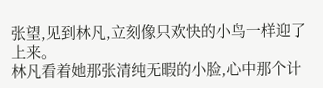张望,见到林凡,立刻像只欢快的小鸟一样迎了上来。
林凡看着她那张清纯无暇的小脸,心中那个计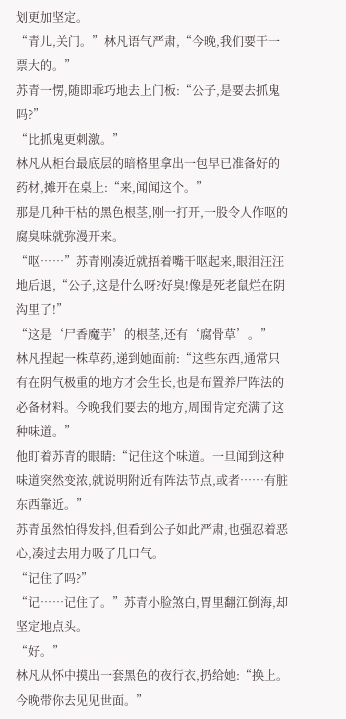划更加坚定。
“青儿,关门。”林凡语气严肃,“今晚,我们要干一票大的。”
苏青一愣,随即乖巧地去上门板:“公子,是要去抓鬼吗?”
“比抓鬼更刺激。”
林凡从柜台最底层的暗格里拿出一包早已准备好的药材,摊开在桌上:“来,闻闻这个。”
那是几种干枯的黑色根茎,刚一打开,一股令人作呕的腐臭味就弥漫开来。
“呕……”苏青刚凑近就捂着嘴干呕起来,眼泪汪汪地后退,“公子,这是什么呀?好臭!像是死老鼠烂在阴沟里了!”
“这是‘尸香魔芋’的根茎,还有‘腐骨草’。”
林凡捏起一株草药,递到她面前:“这些东西,通常只有在阴气极重的地方才会生长,也是布置养尸阵法的必备材料。今晚我们要去的地方,周围肯定充满了这种味道。”
他盯着苏青的眼睛:“记住这个味道。一旦闻到这种味道突然变浓,就说明附近有阵法节点,或者……有脏东西靠近。”
苏青虽然怕得发抖,但看到公子如此严肃,也强忍着恶心,凑过去用力吸了几口气。
“记住了吗?”
“记……记住了。”苏青小脸煞白,胃里翻江倒海,却坚定地点头。
“好。”
林凡从怀中摸出一套黑色的夜行衣,扔给她:“换上。今晚带你去见见世面。”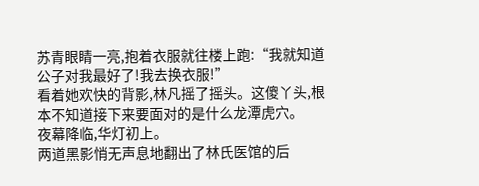苏青眼睛一亮,抱着衣服就往楼上跑:“我就知道公子对我最好了!我去换衣服!”
看着她欢快的背影,林凡摇了摇头。这傻丫头,根本不知道接下来要面对的是什么龙潭虎穴。
夜幕降临,华灯初上。
两道黑影悄无声息地翻出了林氏医馆的后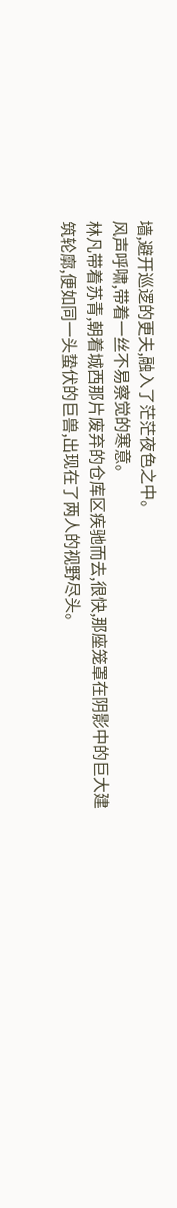墙,避开巡逻的更夫,融入了茫茫夜色之中。
风声呼啸,带着一丝不易察觉的寒意。
林凡带着苏青,朝着城西那片废弃的仓库区疾驰而去,很快,那座笼罩在阴影中的巨大建筑轮廓,便如同一头蛰伏的巨兽,出现在了两人的视野尽头。